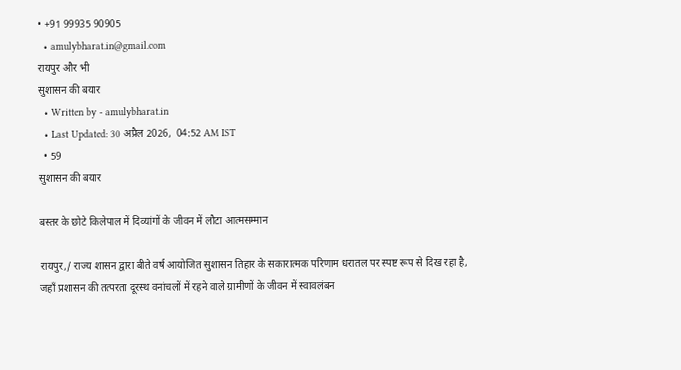• +91 99935 90905
  • amulybharat.in@gmail.com
रायपुर और भी
सुशासन की बयार
  • Written by - amulybharat.in
  • Last Updated: 30 अप्रैल 2026,  04:52 AM IST
  • 59
सुशासन की बयार

बस्तर के छोटे किलेपाल में दिव्यांगों के जीवन में लौटा आत्मसम्मान

रायपुर,/ राज्य शासन द्वारा बीते वर्ष आयोजित सुशासन तिहार के सकारात्मक परिणाम धरातल पर स्पष्ट रूप से दिख रहा है, जहाँ प्रशासन की तत्परता दूरस्थ वनांचलों में रहने वाले ग्रामीणों के जीवन में स्वावलंबन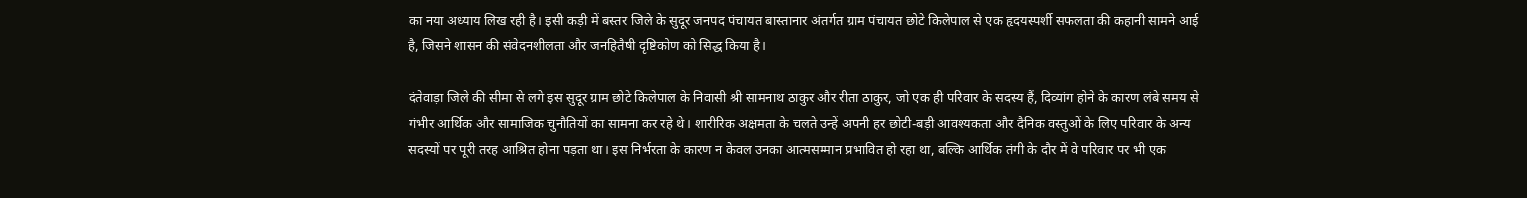का नया अध्याय लिख रही है। इसी कड़ी में बस्तर जिले के सुदूर जनपद पंचायत बास्तानार अंतर्गत ग्राम पंचायत छोटे किलेपाल से एक हृदयस्पर्शी सफलता की कहानी सामने आई है, जिसने शासन की संवेदनशीलता और जनहितैषी दृष्टिकोण को सिद्ध किया है।

दंतेवाड़ा जिले की सीमा से लगे इस सुदूर ग्राम छोटे किलेपाल के निवासी श्री सामनाथ ठाकुर और रीता ठाकुर, जो एक ही परिवार के सदस्य हैं, दिव्यांग होने के कारण लंबे समय से गंभीर आर्थिक और सामाजिक चुनौतियों का सामना कर रहे थे। शारीरिक अक्षमता के चलते उन्हें अपनी हर छोटी-बड़ी आवश्यकता और दैनिक वस्तुओं के लिए परिवार के अन्य सदस्यों पर पूरी तरह आश्रित होना पड़ता था। इस निर्भरता के कारण न केवल उनका आत्मसम्मान प्रभावित हो रहा था, बल्कि आर्थिक तंगी के दौर में वे परिवार पर भी एक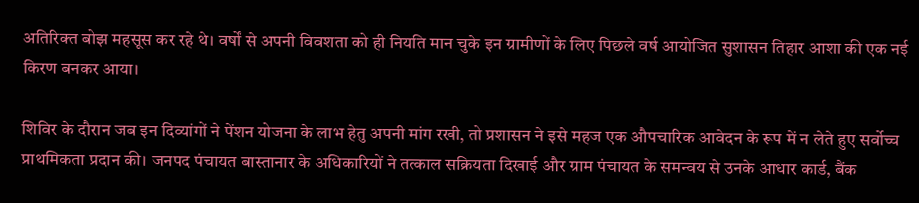अतिरिक्त बोझ महसूस कर रहे थे। वर्षों से अपनी विवशता को ही नियति मान चुके इन ग्रामीणों के लिए पिछले वर्ष आयोजित सुशासन तिहार आशा की एक नई किरण बनकर आया।

शिविर के दौरान जब इन दिव्यांगों ने पेंशन योजना के लाभ हेतु अपनी मांग रखी, तो प्रशासन ने इसे महज एक औपचारिक आवेदन के रूप में न लेते हुए सर्वोच्च प्राथमिकता प्रदान की। जनपद पंचायत बास्तानार के अधिकारियों ने तत्काल सक्रियता दिखाई और ग्राम पंचायत के समन्वय से उनके आधार कार्ड, बैंक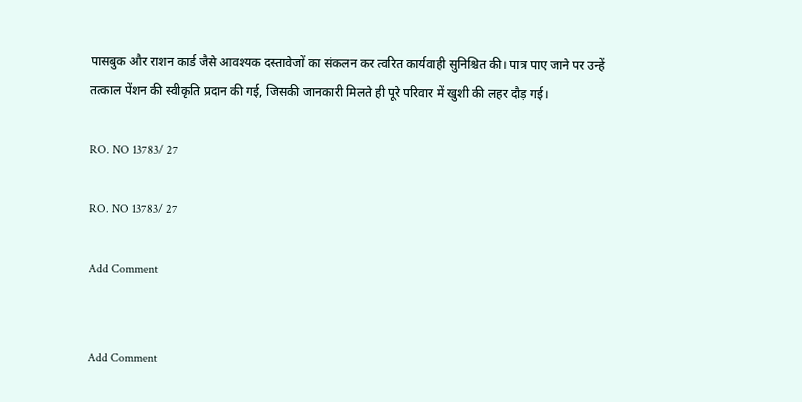पासबुक और राशन कार्ड जैसे आवश्यक दस्तावेजों का संकलन कर त्वरित कार्यवाही सुनिश्चित की। पात्र पाए जाने पर उन्हें तत्काल पेंशन की स्वीकृति प्रदान की गई, जिसकी जानकारी मिलते ही पूरे परिवार में खुशी की लहर दौड़ गई।

RO. NO 13783/ 27

RO. NO 13783/ 27

Add Comment


Add Comment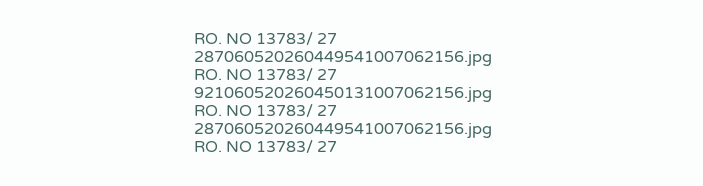RO. NO 13783/ 27
287060520260449541007062156.jpg
RO. NO 13783/ 27
921060520260450131007062156.jpg
RO. NO 13783/ 27
287060520260449541007062156.jpg
RO. NO 13783/ 27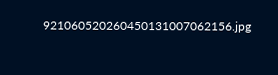921060520260450131007062156.jpg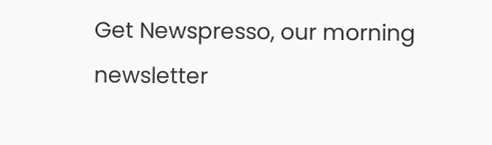Get Newspresso, our morning newsletter